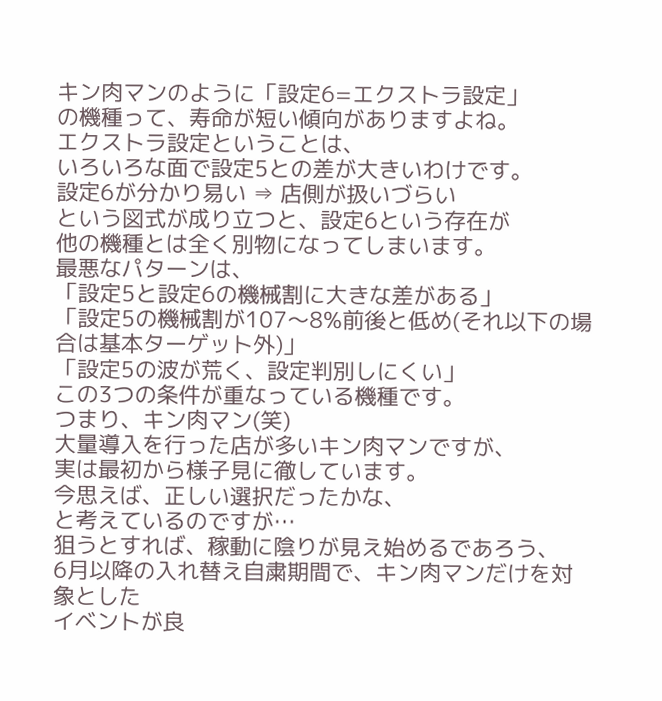キン肉マンのように「設定6=エクストラ設定」
の機種って、寿命が短い傾向がありますよね。
エクストラ設定ということは、
いろいろな面で設定5との差が大きいわけです。
設定6が分かり易い ⇒ 店側が扱いづらい
という図式が成り立つと、設定6という存在が
他の機種とは全く別物になってしまいます。
最悪なパターンは、
「設定5と設定6の機械割に大きな差がある」
「設定5の機械割が107〜8%前後と低め(それ以下の場合は基本ターゲット外)」
「設定5の波が荒く、設定判別しにくい」
この3つの条件が重なっている機種です。
つまり、キン肉マン(笑)
大量導入を行った店が多いキン肉マンですが、
実は最初から様子見に徹しています。
今思えば、正しい選択だったかな、
と考えているのですが…
狙うとすれば、稼動に陰りが見え始めるであろう、
6月以降の入れ替え自粛期間で、キン肉マンだけを対象とした
イベントが良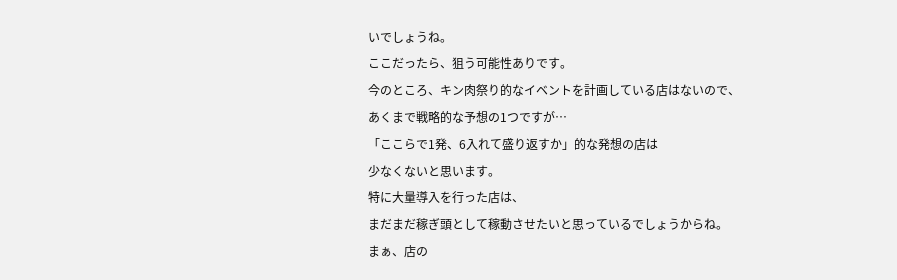いでしょうね。
ここだったら、狙う可能性ありです。
今のところ、キン肉祭り的なイベントを計画している店はないので、
あくまで戦略的な予想の1つですが…
「ここらで1発、6入れて盛り返すか」的な発想の店は
少なくないと思います。
特に大量導入を行った店は、
まだまだ稼ぎ頭として稼動させたいと思っているでしょうからね。
まぁ、店の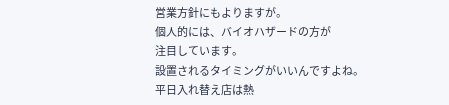営業方針にもよりますが。
個人的には、バイオハザードの方が
注目しています。
設置されるタイミングがいいんですよね。
平日入れ替え店は熱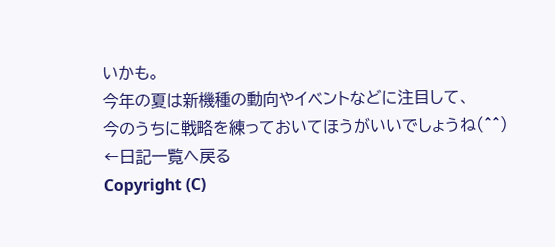いかも。
今年の夏は新機種の動向やイベントなどに注目して、
今のうちに戦略を練っておいてほうがいいでしょうね(^^)
←日記一覧へ戻る
Copyright (C)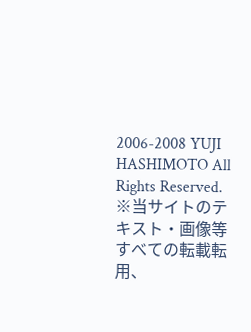2006-2008 YUJI HASHIMOTO All Rights Reserved.
※当サイトのテキスト・画像等すべての転載転用、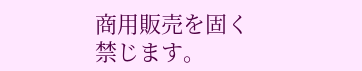商用販売を固く禁じます。